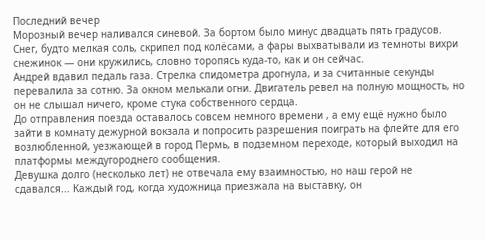Последний вечер
Морозный вечер наливался синевой. За бортом было минус двадцать пять градусов. Снег, будто мелкая соль, скрипел под колёсами, а фары выхватывали из темноты вихри снежинок — они кружились, словно торопясь куда-то, как и он сейчас.
Андрей вдавил педаль газа. Стрелка спидометра дрогнула, и за считанные секунды перевалила за сотню. За окном мелькали огни. Двигатель ревел на полную мощность, но он не слышал ничего, кроме стука собственного сердца.
До отправления поезда оставалось совсем немного времени , а ему ещё нужно было зайти в комнату дежурной вокзала и попросить разрешения поиграть на флейте для его возлюбленной, уезжающей в город Пермь, в подземном переходе, который выходил на платформы междугороднего сообщения.
Девушка долго (несколько лет) не отвечала ему взаимностью, но наш герой не сдавался... Каждый год, когда художница приезжала на выставку, он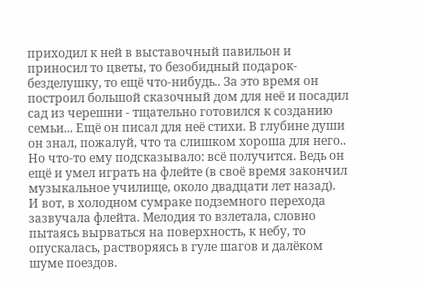приходил к ней в выставочный павильон и приносил то цветы, то безобидный подарок-безделушку, то ещё что-нибудь.. За это время он построил большой сказочный дом для неё и посадил сад из черешни - тщательно готовился к созданию семьи... Ещё он писал для неё стихи. В глубине души он знал, пожалуй, что та слишком хороша для него.. Но что-то ему подсказывало: всё получится. Ведь он ещё и умел играть на флейте (в своё время закончил музыкальное училище, около двадцати лет назад).
И вот, в холодном сумраке подземного перехода зазвучала флейта. Мелодия то взлетала, словно пытаясь вырваться на поверхность, к небу, то опускалась, растворяясь в гуле шагов и далёком шуме поездов.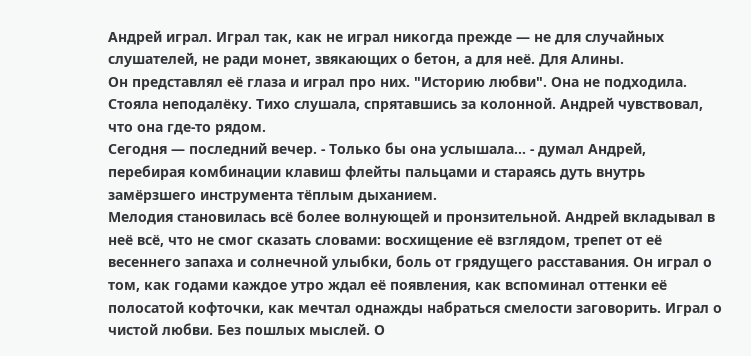Андрей играл. Играл так, как не играл никогда прежде — не для случайных слушателей, не ради монет, звякающих о бетон, а для неё. Для Алины.
Он представлял её глаза и играл про них. "Историю любви". Она не подходила. Стояла неподалёку. Тихо слушала, спрятавшись за колонной. Андрей чувствовал, что она где-то рядом.
Сегодня — последний вечер. - Только бы она услышала... - думал Андрей, перебирая комбинации клавиш флейты пальцами и стараясь дуть внутрь замёрзшего инструмента тёплым дыханием.
Мелодия становилась всё более волнующей и пронзительной. Андрей вкладывал в неё всё, что не смог сказать словами: восхищение её взглядом, трепет от её весеннего запаха и солнечной улыбки, боль от грядущего расставания. Он играл о том, как годами каждое утро ждал её появления, как вспоминал оттенки её полосатой кофточки, как мечтал однажды набраться смелости заговорить. Играл о чистой любви. Без пошлых мыслей. О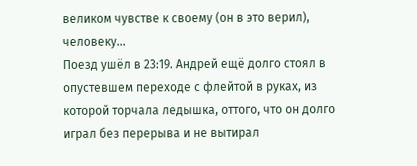великом чувстве к своему (он в это верил), человеку...
Поезд ушёл в 23:19. Андрей ещё долго стоял в опустевшем переходе с флейтой в руках, из которой торчала ледышка, оттого, что он долго играл без перерыва и не вытирал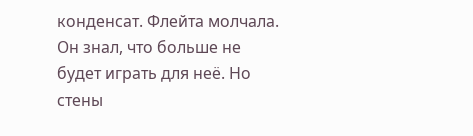конденсат. Флейта молчала.
Он знал, что больше не будет играть для неё. Но стены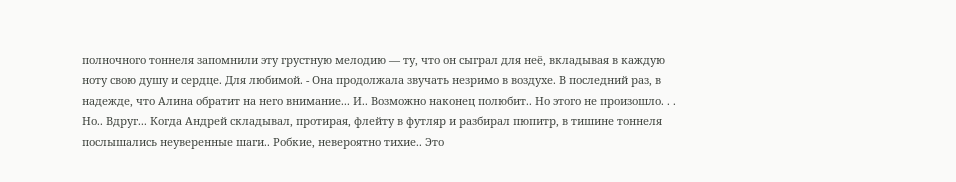полночного тоннеля запомнили эту грустную мелодию — ту, что он сыграл для неё, вкладывая в каждую ноту свою душу и сердце. Для любимой. - Она продолжала звучать незримо в воздухе. В последний раз, в надежде, что Алина обратит на него внимание... И.. Возможно наконец полюбит.. Но этого не произошло. . .
Но.. Вдруг... Когда Андрей складывал, протирая, флейту в футляр и разбирал пюпитр, в тишине тоннеля послышались неуверенные шаги.. Робкие, невероятно тихие.. Это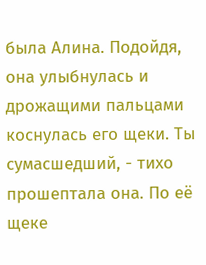была Алина. Подойдя, она улыбнулась и дрожащими пальцами коснулась его щеки. Ты сумасшедший, - тихо прошептала она. По её щеке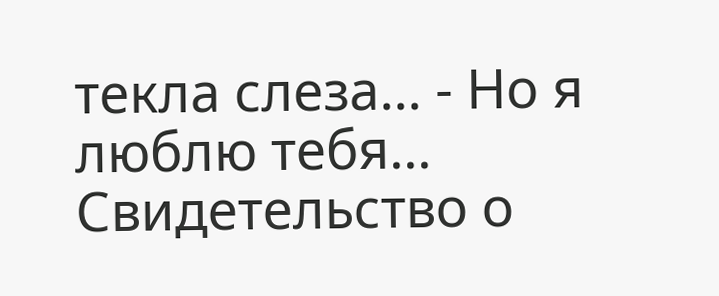текла слеза... - Но я люблю тебя...
Свидетельство о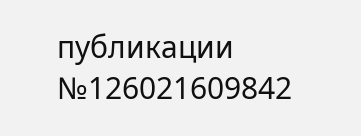публикации №126021609842